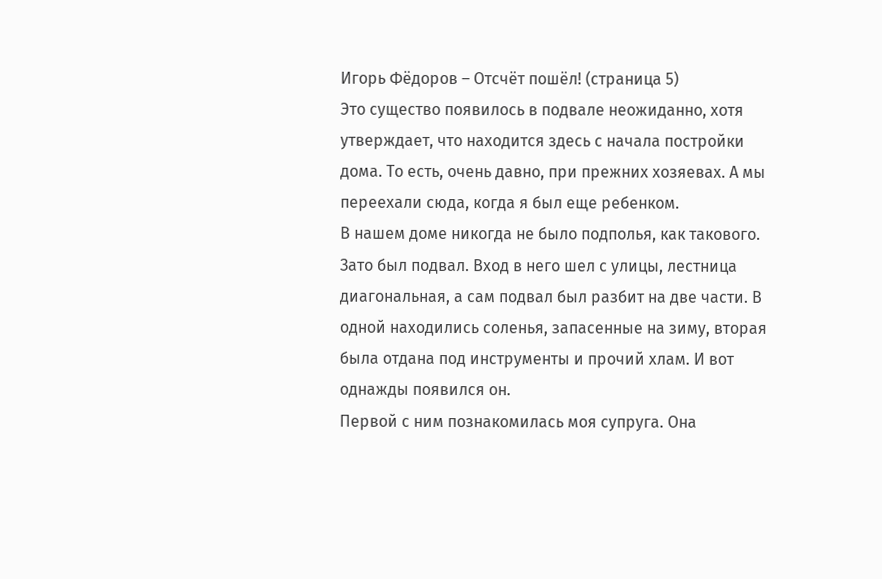Игорь Фёдоров – Отсчёт пошёл! (страница 5)
Это существо появилось в подвале неожиданно, хотя утверждает, что находится здесь с начала постройки дома. То есть, очень давно, при прежних хозяевах. А мы переехали сюда, когда я был еще ребенком.
В нашем доме никогда не было подполья, как такового. Зато был подвал. Вход в него шел с улицы, лестница диагональная, а сам подвал был разбит на две части. В одной находились соленья, запасенные на зиму, вторая была отдана под инструменты и прочий хлам. И вот однажды появился он.
Первой с ним познакомилась моя супруга. Она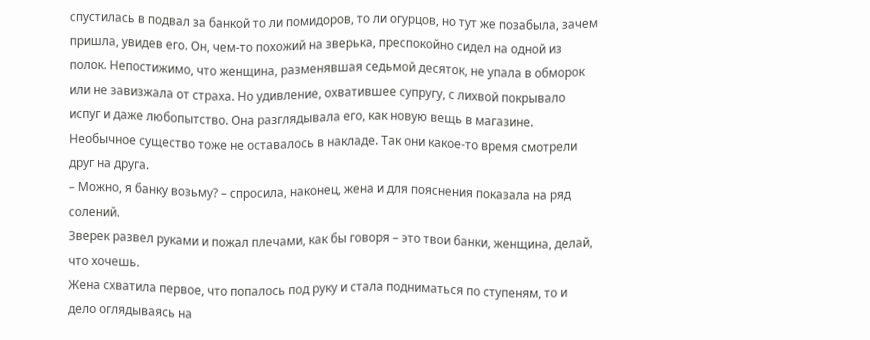спустилась в подвал за банкой то ли помидоров, то ли огурцов, но тут же позабыла, зачем пришла, увидев его. Он, чем-то похожий на зверька, преспокойно сидел на одной из полок. Непостижимо, что женщина, разменявшая седьмой десяток, не упала в обморок или не завизжала от страха. Но удивление, охватившее супругу, с лихвой покрывало испуг и даже любопытство. Она разглядывала его, как новую вещь в магазине. Необычное существо тоже не оставалось в накладе. Так они какое-то время смотрели друг на друга.
– Можно, я банку возьму? – спросила, наконец, жена и для пояснения показала на ряд солений.
Зверек развел руками и пожал плечами, как бы говоря – это твои банки, женщина, делай, что хочешь.
Жена схватила первое, что попалось под руку и стала подниматься по ступеням, то и дело оглядываясь на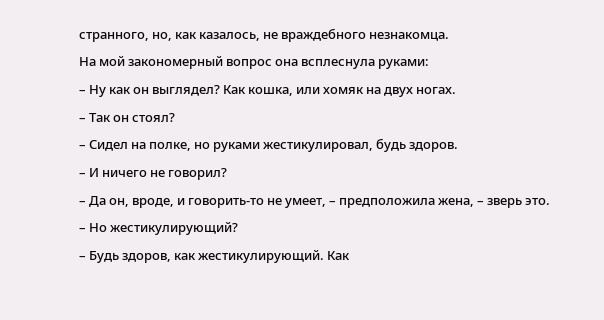странного, но, как казалось, не враждебного незнакомца.
На мой закономерный вопрос она всплеснула руками:
– Ну как он выглядел? Как кошка, или хомяк на двух ногах.
– Так он стоял?
– Сидел на полке, но руками жестикулировал, будь здоров.
– И ничего не говорил?
– Да он, вроде, и говорить-то не умеет, – предположила жена, – зверь это.
– Но жестикулирующий?
– Будь здоров, как жестикулирующий. Как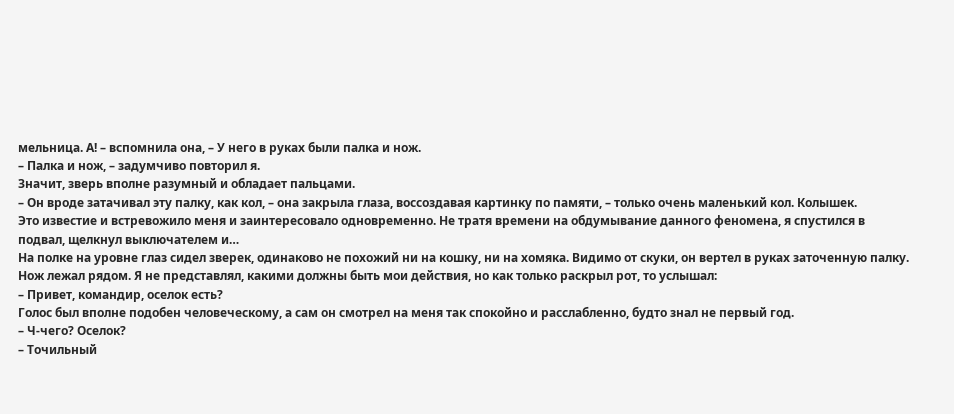мельница. А! – вспомнила она, – У него в руках были палка и нож.
– Палка и нож, – задумчиво повторил я.
Значит, зверь вполне разумный и обладает пальцами.
– Он вроде затачивал эту палку, как кол, – она закрыла глаза, воссоздавая картинку по памяти, – только очень маленький кол. Колышек.
Это известие и встревожило меня и заинтересовало одновременно. Не тратя времени на обдумывание данного феномена, я спустился в подвал, щелкнул выключателем и…
На полке на уровне глаз сидел зверек, одинаково не похожий ни на кошку, ни на хомяка. Видимо от скуки, он вертел в руках заточенную палку. Нож лежал рядом. Я не представлял, какими должны быть мои действия, но как только раскрыл рот, то услышал:
– Привет, командир, оселок есть?
Голос был вполне подобен человеческому, а сам он смотрел на меня так спокойно и расслабленно, будто знал не первый год.
– Ч-чего? Оселок?
– Точильный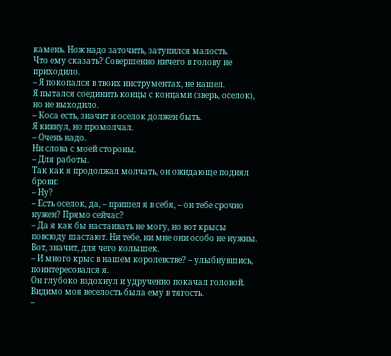камень. Нож надо заточить, затупился малость.
Что ему сказать? Совершенно ничего в голову не приходило.
– Я покопался в твоих инструментах, не нашел.
Я пытался соединить концы с концами (зверь, оселок), но не выходило.
– Коса есть, значит и оселок должен быть.
Я кивнул, но промолчал.
– Очень надо.
Ни слова с моей стороны.
– Для работы.
Так как я продолжал молчать, он ожидающе поднял брови:
– Ну?
– Есть оселок, да, – пришел я в себя, – он тебе срочно нужен? Прямо сейчас?
– Да я как бы настаивать не могу, но вот крысы повсюду шастают. Ни тебе, ни мне они особо не нужны.
Вот, значит, для чего колышек.
– И много крыс в нашем королевстве? – улыбнувшись, поинтересовался я.
Он глубоко вздохнул и удрученно покачал головой. Видимо моя веселость была ему в тягость.
–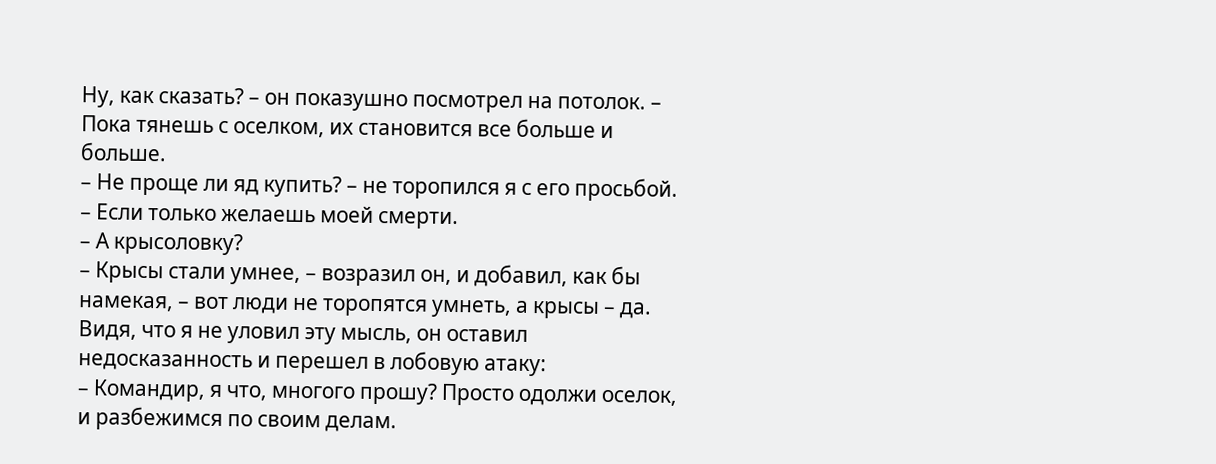Ну, как сказать? – он показушно посмотрел на потолок. – Пока тянешь с оселком, их становится все больше и больше.
– Не проще ли яд купить? – не торопился я с его просьбой.
– Если только желаешь моей смерти.
– А крысоловку?
– Крысы стали умнее, – возразил он, и добавил, как бы намекая, – вот люди не торопятся умнеть, а крысы – да.
Видя, что я не уловил эту мысль, он оставил недосказанность и перешел в лобовую атаку:
– Командир, я что, многого прошу? Просто одолжи оселок, и разбежимся по своим делам.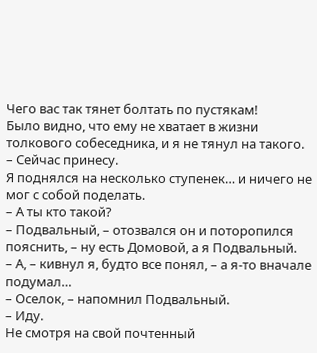Чего вас так тянет болтать по пустякам!
Было видно, что ему не хватает в жизни толкового собеседника, и я не тянул на такого.
– Сейчас принесу.
Я поднялся на несколько ступенек… и ничего не мог с собой поделать.
– А ты кто такой?
– Подвальный, – отозвался он и поторопился пояснить, – ну есть Домовой, а я Подвальный.
– А, – кивнул я, будто все понял, – а я-то вначале подумал…
– Оселок, – напомнил Подвальный.
– Иду.
Не смотря на свой почтенный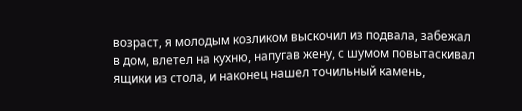возраст, я молодым козликом выскочил из подвала, забежал в дом, влетел на кухню, напугав жену, с шумом повытаскивал ящики из стола, и наконец нашел точильный камень,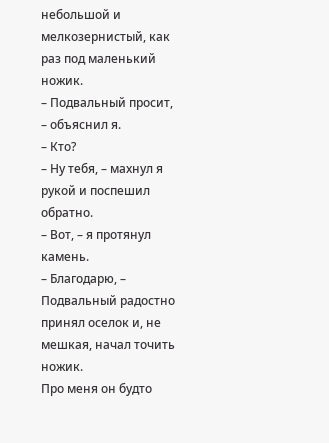небольшой и мелкозернистый, как раз под маленький ножик.
– Подвальный просит, – объяснил я.
– Кто?
– Ну тебя, – махнул я рукой и поспешил обратно.
– Вот, – я протянул камень.
– Благодарю, – Подвальный радостно принял оселок и, не мешкая, начал точить ножик.
Про меня он будто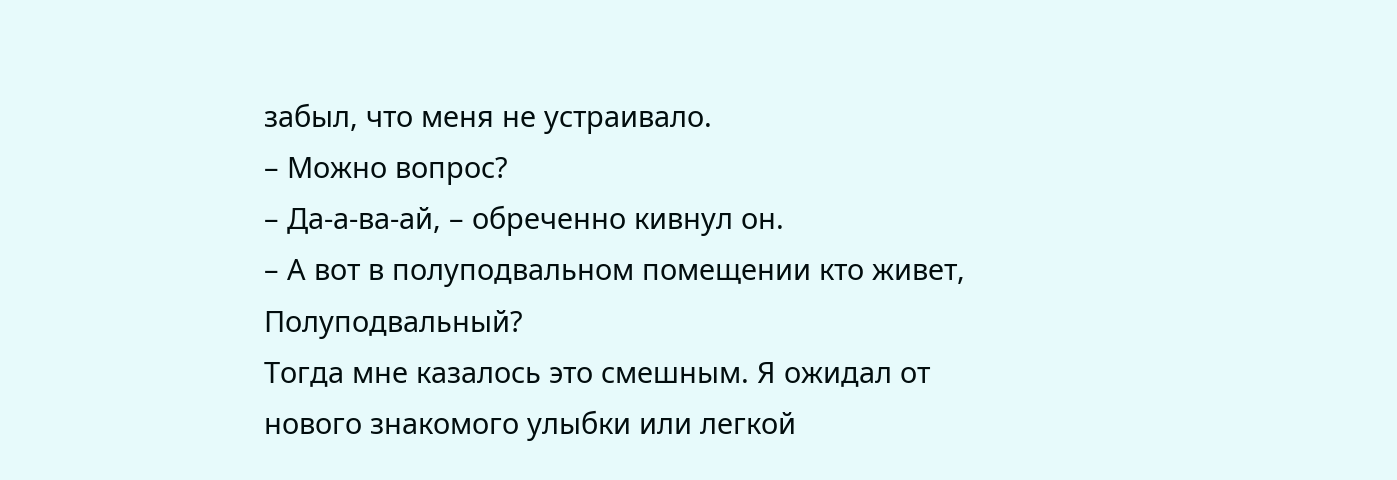забыл, что меня не устраивало.
– Можно вопрос?
– Да-а-ва-ай, – обреченно кивнул он.
– А вот в полуподвальном помещении кто живет, Полуподвальный?
Тогда мне казалось это смешным. Я ожидал от нового знакомого улыбки или легкой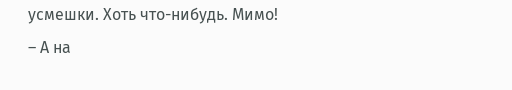усмешки. Хоть что-нибудь. Мимо!
– А на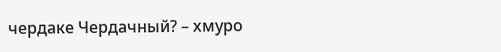чердаке Чердачный? – хмуро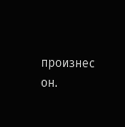произнес он.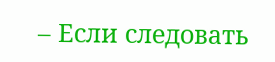– Если следовать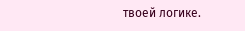твоей логике.